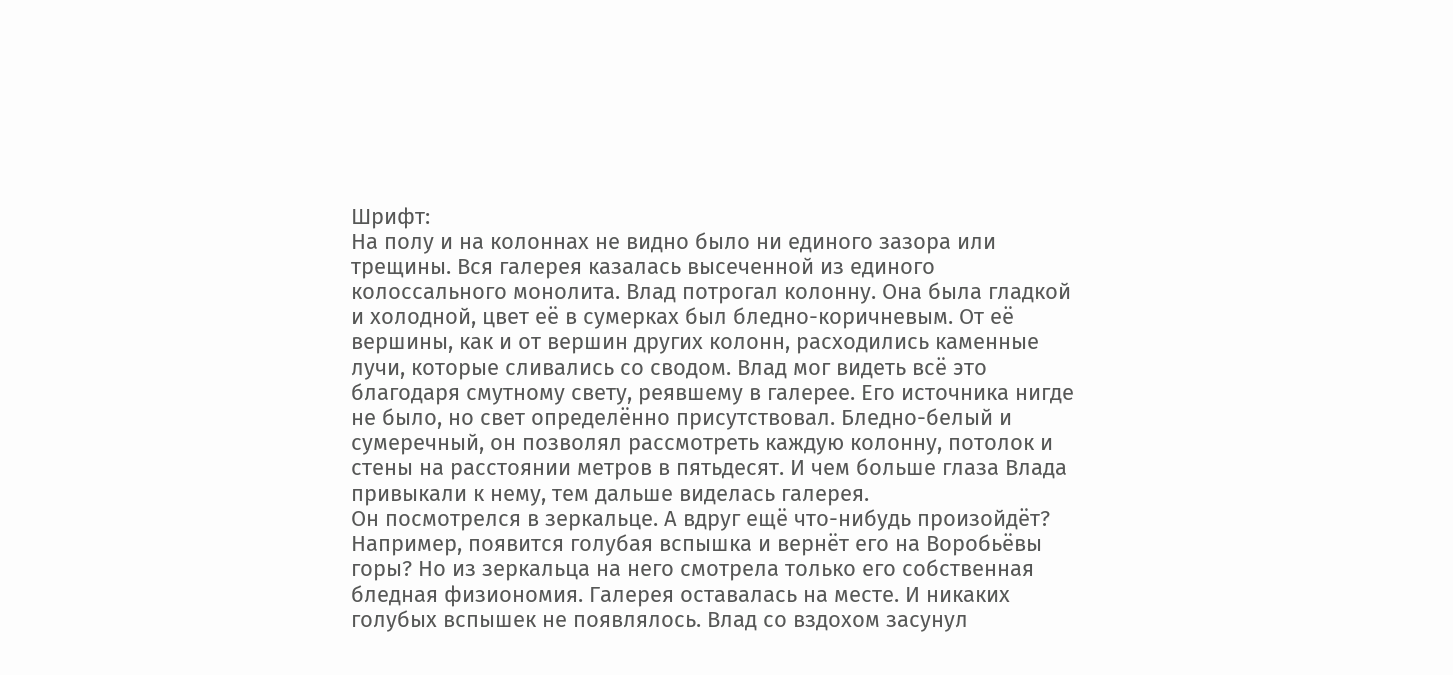Шрифт:
На полу и на колоннах не видно было ни единого зазора или трещины. Вся галерея казалась высеченной из единого колоссального монолита. Влад потрогал колонну. Она была гладкой и холодной, цвет её в сумерках был бледно-коричневым. От её вершины, как и от вершин других колонн, расходились каменные лучи, которые сливались со сводом. Влад мог видеть всё это благодаря смутному свету, реявшему в галерее. Его источника нигде не было, но свет определённо присутствовал. Бледно-белый и сумеречный, он позволял рассмотреть каждую колонну, потолок и стены на расстоянии метров в пятьдесят. И чем больше глаза Влада привыкали к нему, тем дальше виделась галерея.
Он посмотрелся в зеркальце. А вдруг ещё что-нибудь произойдёт? Например, появится голубая вспышка и вернёт его на Воробьёвы горы? Но из зеркальца на него смотрела только его собственная бледная физиономия. Галерея оставалась на месте. И никаких голубых вспышек не появлялось. Влад со вздохом засунул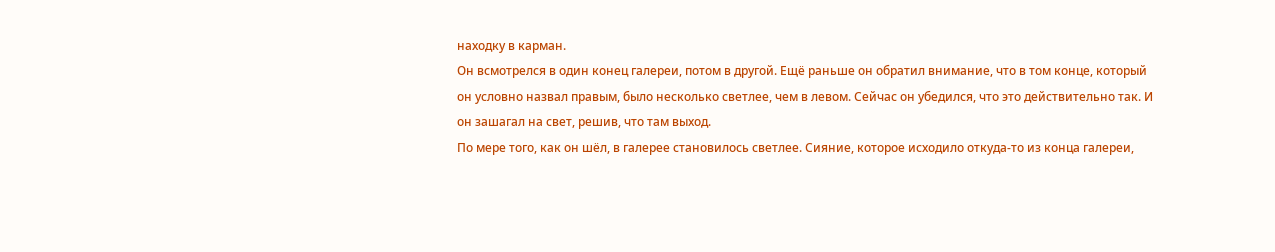находку в карман.
Он всмотрелся в один конец галереи, потом в другой. Ещё раньше он обратил внимание, что в том конце, который он условно назвал правым, было несколько светлее, чем в левом. Сейчас он убедился, что это действительно так. И он зашагал на свет, решив, что там выход.
По мере того, как он шёл, в галерее становилось светлее. Сияние, которое исходило откуда-то из конца галереи,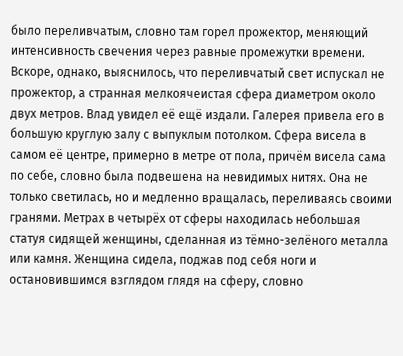было переливчатым, словно там горел прожектор, меняющий интенсивность свечения через равные промежутки времени. Вскоре, однако, выяснилось, что переливчатый свет испускал не прожектор, а странная мелкоячеистая сфера диаметром около двух метров. Влад увидел её ещё издали. Галерея привела его в большую круглую залу с выпуклым потолком. Сфера висела в самом её центре, примерно в метре от пола, причём висела сама по себе, словно была подвешена на невидимых нитях. Она не только светилась, но и медленно вращалась, переливаясь своими гранями. Метрах в четырёх от сферы находилась небольшая статуя сидящей женщины, сделанная из тёмно-зелёного металла или камня. Женщина сидела, поджав под себя ноги и остановившимся взглядом глядя на сферу, словно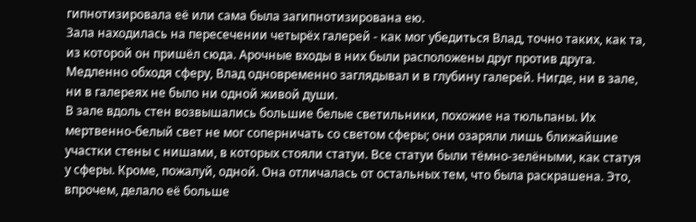гипнотизировала её или сама была загипнотизирована ею.
Зала находилась на пересечении четырёх галерей - как мог убедиться Влад, точно таких, как та, из которой он пришёл сюда. Арочные входы в них были расположены друг против друга. Медленно обходя сферу, Влад одновременно заглядывал и в глубину галерей. Нигде, ни в зале, ни в галереях не было ни одной живой души.
В зале вдоль стен возвышались большие белые светильники, похожие на тюльпаны. Их мертвенно-белый свет не мог соперничать со светом сферы; они озаряли лишь ближайшие участки стены с нишами, в которых стояли статуи. Все статуи были тёмно-зелёными, как статуя у сферы. Кроме, пожалуй, одной. Она отличалась от остальных тем, что была раскрашена. Это, впрочем, делало её больше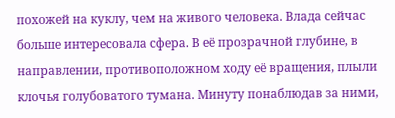похожей на куклу, чем на живого человека. Влада сейчас больше интересовала сфера. В её прозрачной глубине, в направлении, противоположном ходу её вращения, плыли клочья голубоватого тумана. Минуту понаблюдав за ними,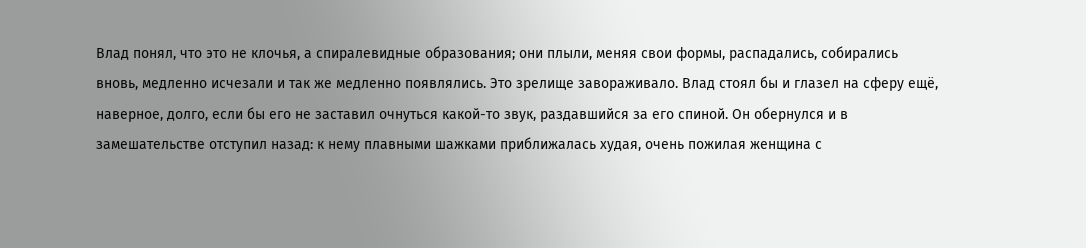Влад понял, что это не клочья, а спиралевидные образования; они плыли, меняя свои формы, распадались, собирались вновь, медленно исчезали и так же медленно появлялись. Это зрелище завораживало. Влад стоял бы и глазел на сферу ещё, наверное, долго, если бы его не заставил очнуться какой-то звук, раздавшийся за его спиной. Он обернулся и в замешательстве отступил назад: к нему плавными шажками приближалась худая, очень пожилая женщина с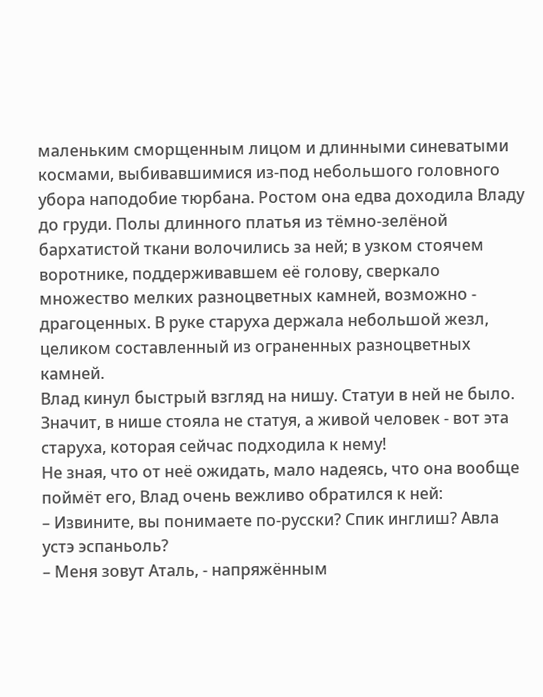маленьким сморщенным лицом и длинными синеватыми космами, выбивавшимися из-под небольшого головного убора наподобие тюрбана. Ростом она едва доходила Владу до груди. Полы длинного платья из тёмно-зелёной бархатистой ткани волочились за ней; в узком стоячем воротнике, поддерживавшем её голову, сверкало множество мелких разноцветных камней, возможно - драгоценных. В руке старуха держала небольшой жезл, целиком составленный из ограненных разноцветных камней.
Влад кинул быстрый взгляд на нишу. Статуи в ней не было. Значит, в нише стояла не статуя, а живой человек - вот эта старуха, которая сейчас подходила к нему!
Не зная, что от неё ожидать, мало надеясь, что она вообще поймёт его, Влад очень вежливо обратился к ней:
– Извините, вы понимаете по-русски? Спик инглиш? Авла устэ эспаньоль?
– Меня зовут Аталь, - напряжённым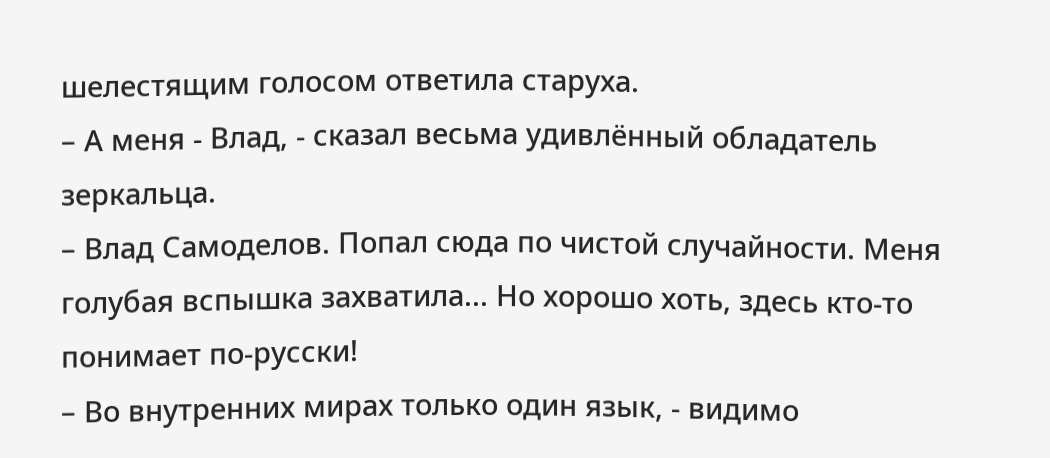шелестящим голосом ответила старуха.
– А меня - Влад, - сказал весьма удивлённый обладатель зеркальца.
– Влад Самоделов. Попал сюда по чистой случайности. Меня голубая вспышка захватила... Но хорошо хоть, здесь кто-то понимает по-русски!
– Во внутренних мирах только один язык, - видимо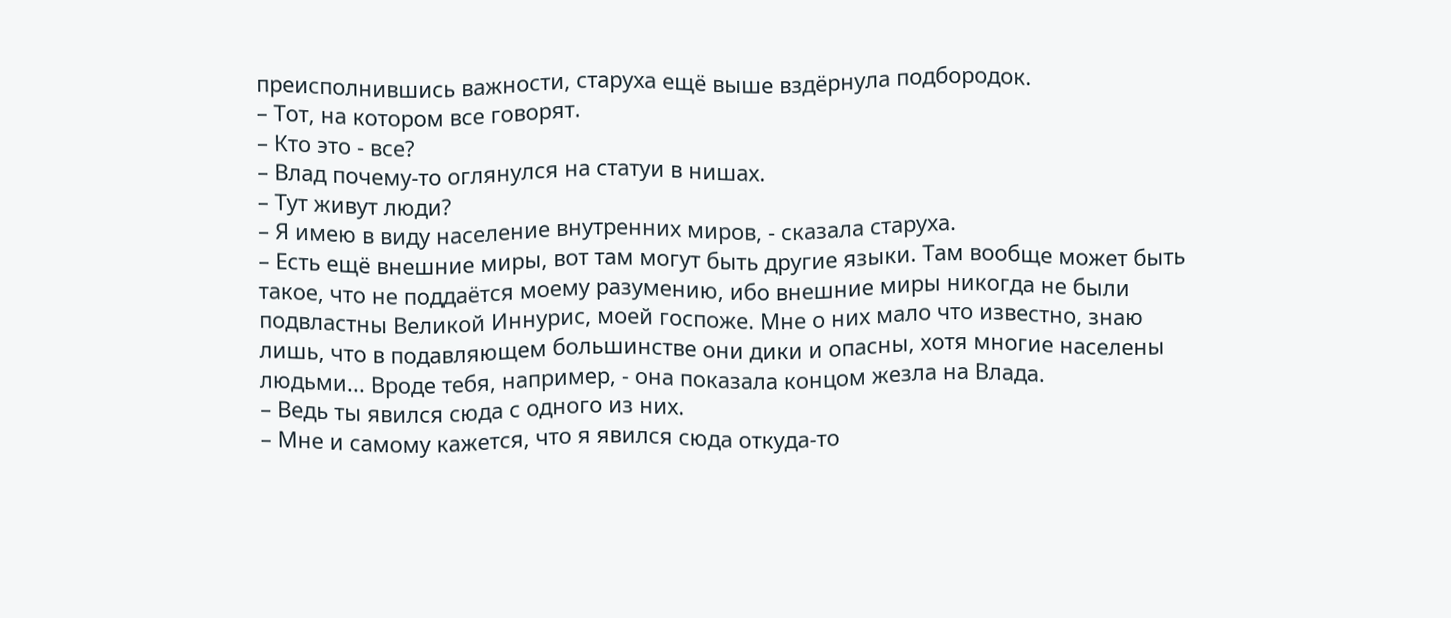преисполнившись важности, старуха ещё выше вздёрнула подбородок.
– Тот, на котором все говорят.
– Кто это - все?
– Влад почему-то оглянулся на статуи в нишах.
– Тут живут люди?
– Я имею в виду население внутренних миров, - сказала старуха.
– Есть ещё внешние миры, вот там могут быть другие языки. Там вообще может быть такое, что не поддаётся моему разумению, ибо внешние миры никогда не были подвластны Великой Иннурис, моей госпоже. Мне о них мало что известно, знаю лишь, что в подавляющем большинстве они дики и опасны, хотя многие населены людьми... Вроде тебя, например, - она показала концом жезла на Влада.
– Ведь ты явился сюда с одного из них.
– Мне и самому кажется, что я явился сюда откуда-то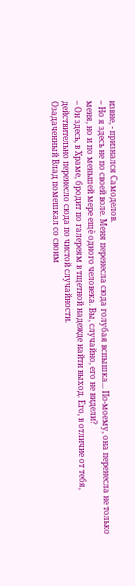извне, - признался Самоделов.
– Но я здесь не по своей воле. Меня перенесла сюда голубая вспышка... По-моему, она перенесла не только меня, но и по меньшей мере ещё одного человека. Вы, случайно, его не видели?
– Он здесь, в Храме, бродит по галереям в тщетной надежде найти выход. Его, в отличие от тебя, действительно перенесло сюда по чистой случайности.
Озадаченный Влад помешкал со своим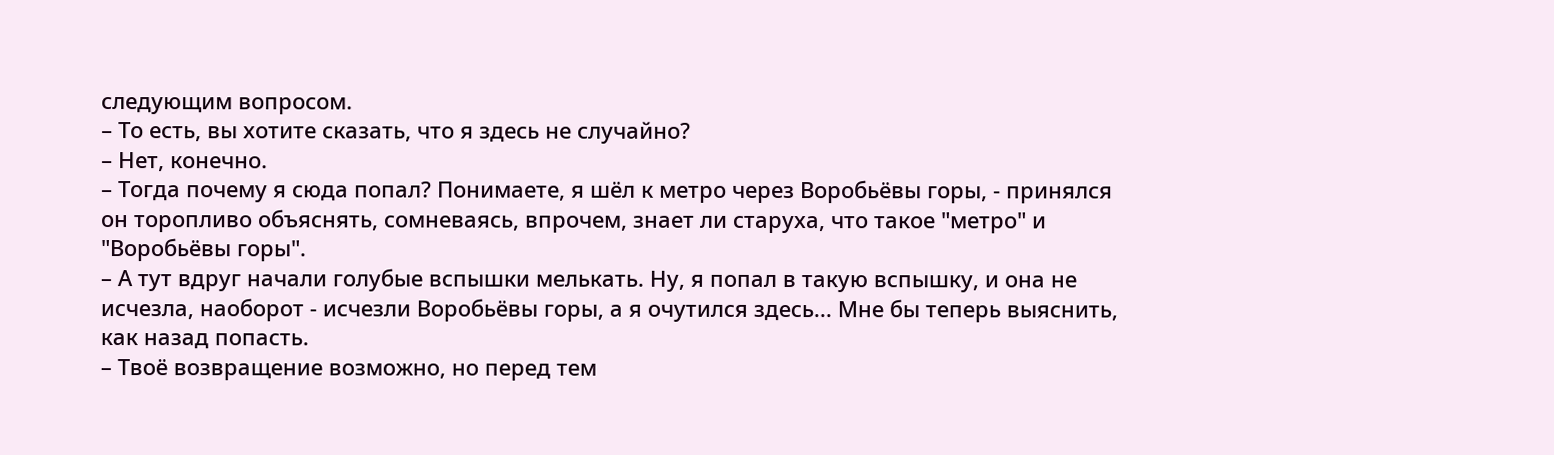следующим вопросом.
– То есть, вы хотите сказать, что я здесь не случайно?
– Нет, конечно.
– Тогда почему я сюда попал? Понимаете, я шёл к метро через Воробьёвы горы, - принялся он торопливо объяснять, сомневаясь, впрочем, знает ли старуха, что такое "метро" и "Воробьёвы горы".
– А тут вдруг начали голубые вспышки мелькать. Ну, я попал в такую вспышку, и она не исчезла, наоборот - исчезли Воробьёвы горы, а я очутился здесь... Мне бы теперь выяснить, как назад попасть.
– Твоё возвращение возможно, но перед тем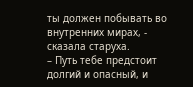ты должен побывать во внутренних мирах, - сказала старуха.
– Путь тебе предстоит долгий и опасный, и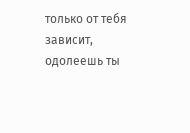только от тебя зависит, одолеешь ты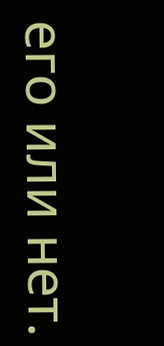его или нет.